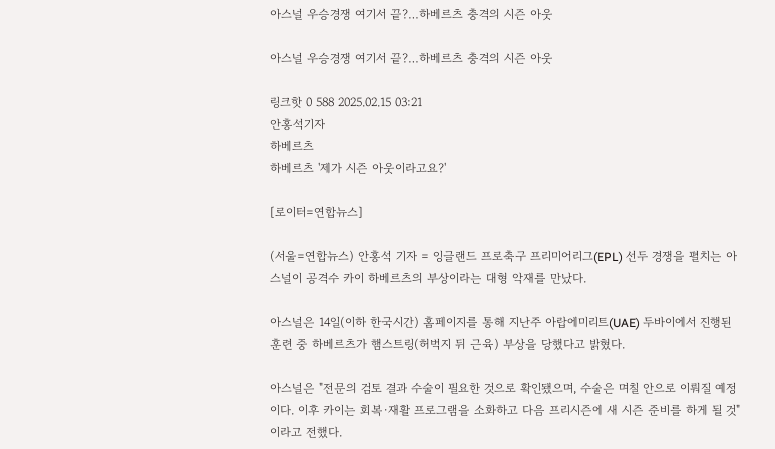아스널 우승경쟁 여기서 끝?…하베르츠 충격의 시즌 아웃

아스널 우승경쟁 여기서 끝?…하베르츠 충격의 시즌 아웃

링크핫 0 588 2025.02.15 03:21
안홍석기자
하베르츠
하베르츠 '제가 시즌 아웃이라고요?'

[로이터=연합뉴스]

(서울=연합뉴스) 안홍석 기자 = 잉글랜드 프로축구 프리미어리그(EPL) 선두 경쟁을 펼치는 아스널이 공격수 카이 하베르츠의 부상이라는 대형 악재를 만났다.

아스널은 14일(이하 한국시간) 홈페이지를 통해 지난주 아랍에미리트(UAE) 두바이에서 진행된 훈련 중 하베르츠가 햄스트링(허벅지 뒤 근육) 부상을 당했다고 밝혔다.

아스널은 "전문의 검토 결과 수술이 필요한 것으로 확인됐으며, 수술은 며칠 안으로 이뤄질 예정이다. 이후 카이는 회복·재활 프로그램을 소화하고 다음 프리시즌에 새 시즌 준비를 하게 될 것"이라고 전했다.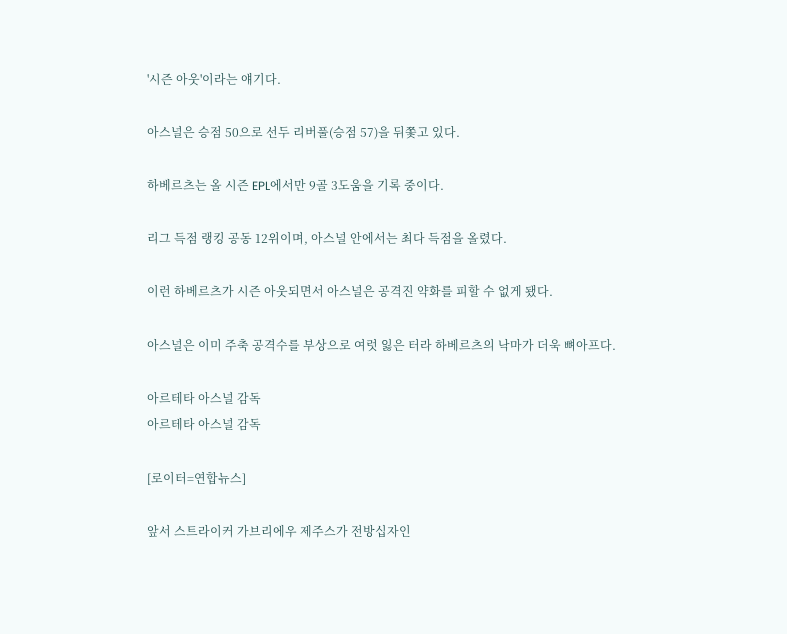'시즌 아웃'이라는 얘기다.

아스널은 승점 50으로 선두 리버풀(승점 57)을 뒤쫓고 있다.

하베르츠는 올 시즌 EPL에서만 9골 3도움을 기록 중이다.

리그 득점 랭킹 공동 12위이며, 아스널 안에서는 최다 득점을 올렸다.

이런 하베르츠가 시즌 아웃되면서 아스널은 공격진 약화를 피할 수 없게 됐다.

아스널은 이미 주축 공격수를 부상으로 여럿 잃은 터라 하베르츠의 낙마가 더욱 뼈아프다.

아르테타 아스널 감독
아르테타 아스널 감독

[로이터=연합뉴스]

앞서 스트라이커 가브리에우 제주스가 전방십자인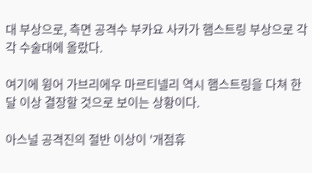대 부상으로, 측면 공격수 부카요 사카가 햄스트링 부상으로 각각 수술대에 올랐다.

여기에 윙어 가브리에우 마르티넬리 역시 햄스트링을 다쳐 한 달 이상 결장할 것으로 보이는 상황이다.

아스널 공격진의 절반 이상이 '개점휴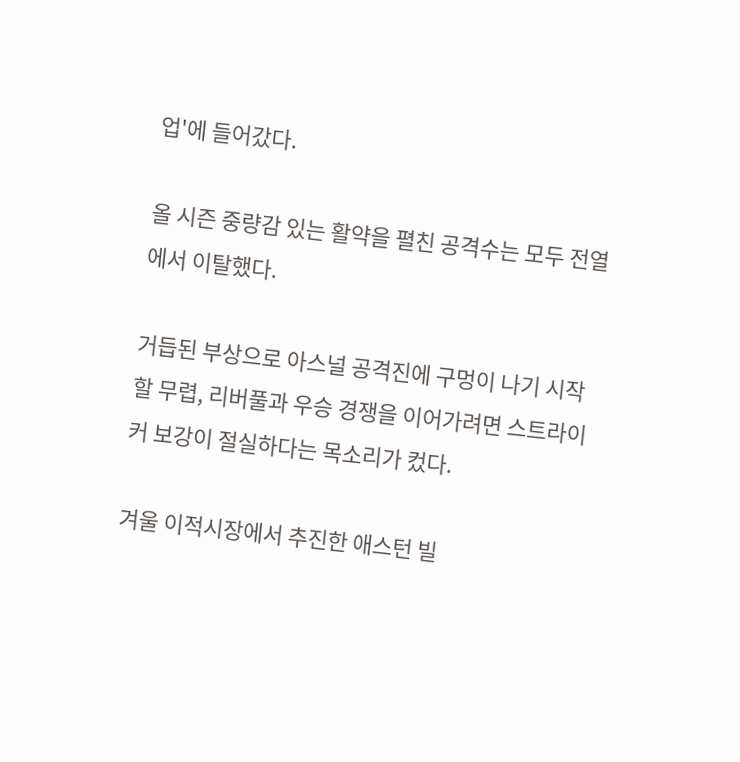업'에 들어갔다.

올 시즌 중량감 있는 활약을 펼친 공격수는 모두 전열에서 이탈했다.

거듭된 부상으로 아스널 공격진에 구멍이 나기 시작할 무렵, 리버풀과 우승 경쟁을 이어가려면 스트라이커 보강이 절실하다는 목소리가 컸다.

겨울 이적시장에서 추진한 애스턴 빌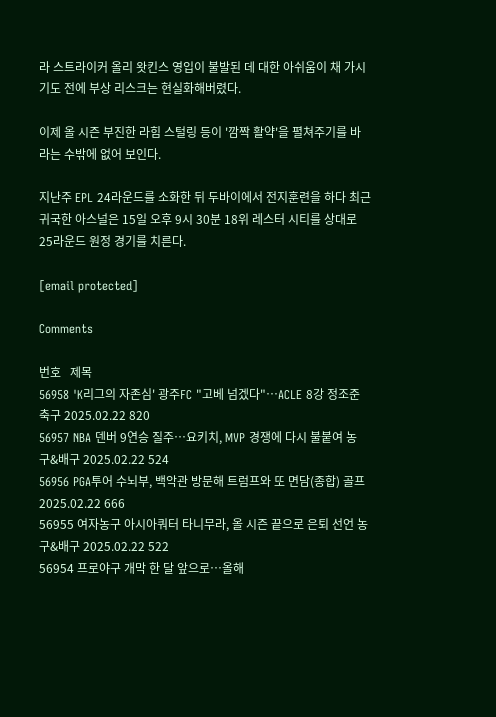라 스트라이커 올리 왓킨스 영입이 불발된 데 대한 아쉬움이 채 가시기도 전에 부상 리스크는 현실화해버렸다.

이제 올 시즌 부진한 라힘 스털링 등이 '깜짝 활약'을 펼쳐주기를 바라는 수밖에 없어 보인다.

지난주 EPL 24라운드를 소화한 뒤 두바이에서 전지훈련을 하다 최근 귀국한 아스널은 15일 오후 9시 30분 18위 레스터 시티를 상대로 25라운드 원정 경기를 치른다.

[email protected]

Comments

번호   제목
56958 'K리그의 자존심' 광주FC "고베 넘겠다"…ACLE 8강 정조준 축구 2025.02.22 820
56957 NBA 덴버 9연승 질주…요키치, MVP 경쟁에 다시 불붙여 농구&배구 2025.02.22 524
56956 PGA투어 수뇌부, 백악관 방문해 트럼프와 또 면담(종합) 골프 2025.02.22 666
56955 여자농구 아시아쿼터 타니무라, 올 시즌 끝으로 은퇴 선언 농구&배구 2025.02.22 522
56954 프로야구 개막 한 달 앞으로…올해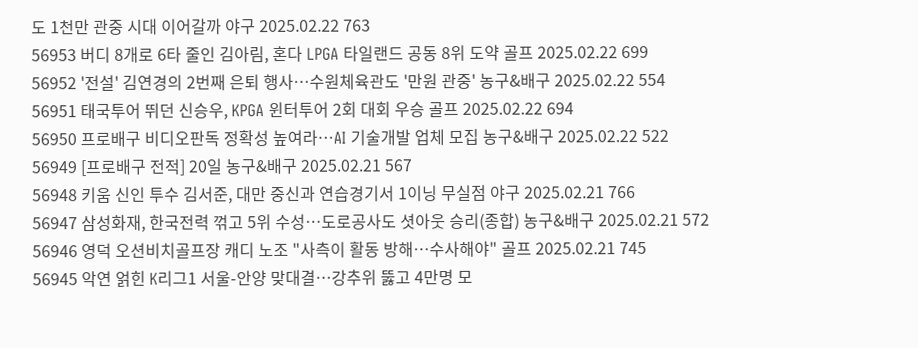도 1천만 관중 시대 이어갈까 야구 2025.02.22 763
56953 버디 8개로 6타 줄인 김아림, 혼다 LPGA 타일랜드 공동 8위 도약 골프 2025.02.22 699
56952 '전설' 김연경의 2번째 은퇴 행사…수원체육관도 '만원 관중' 농구&배구 2025.02.22 554
56951 태국투어 뛰던 신승우, KPGA 윈터투어 2회 대회 우승 골프 2025.02.22 694
56950 프로배구 비디오판독 정확성 높여라…AI 기술개발 업체 모집 농구&배구 2025.02.22 522
56949 [프로배구 전적] 20일 농구&배구 2025.02.21 567
56948 키움 신인 투수 김서준, 대만 중신과 연습경기서 1이닝 무실점 야구 2025.02.21 766
56947 삼성화재, 한국전력 꺾고 5위 수성…도로공사도 셧아웃 승리(종합) 농구&배구 2025.02.21 572
56946 영덕 오션비치골프장 캐디 노조 "사측이 활동 방해…수사해야" 골프 2025.02.21 745
56945 악연 얽힌 K리그1 서울-안양 맞대결…강추위 뚫고 4만명 모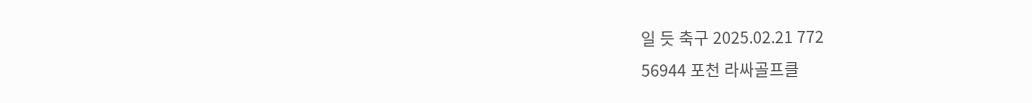일 듯 축구 2025.02.21 772
56944 포천 라싸골프클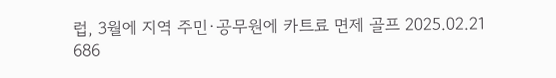럽, 3월에 지역 주민·공무원에 카트료 면제 골프 2025.02.21 686